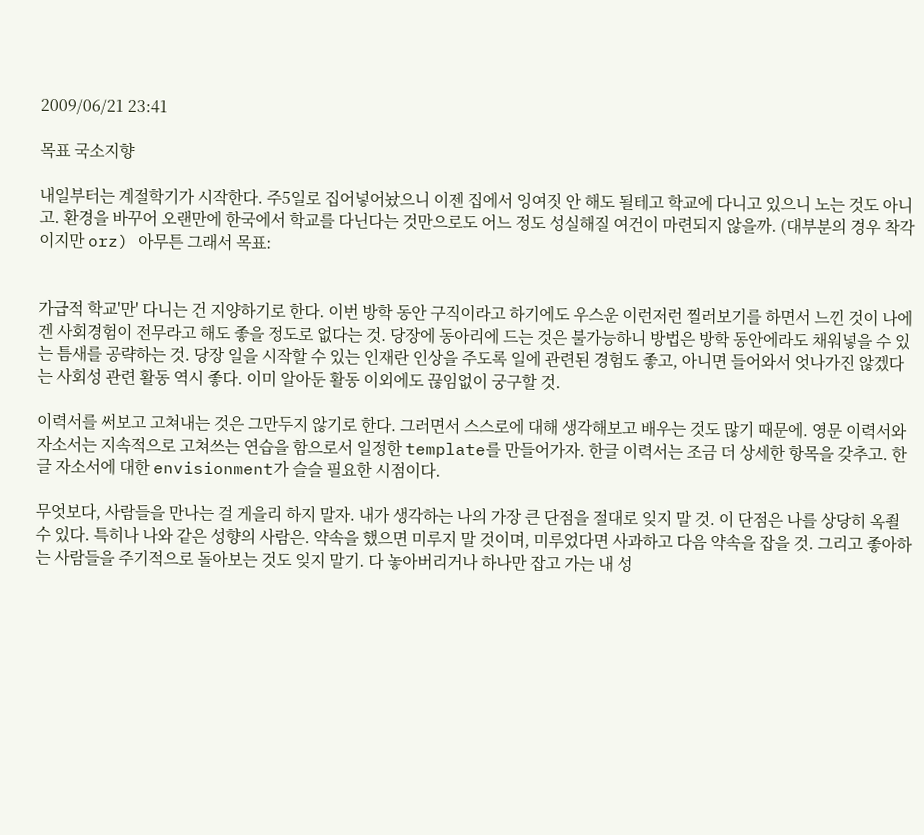2009/06/21 23:41

목표 국소지향

내일부터는 계절학기가 시작한다. 주5일로 집어넣어놨으니 이젠 집에서 잉여짓 안 해도 될테고 학교에 다니고 있으니 노는 것도 아니고. 환경을 바꾸어 오랜만에 한국에서 학교를 다닌다는 것만으로도 어느 정도 성실해질 여건이 마련되지 않을까. (대부분의 경우 착각이지만 orz) 아무튼 그래서 목표:


가급적 학교'만' 다니는 건 지양하기로 한다. 이번 방학 동안 구직이라고 하기에도 우스운 이런저런 찔러보기를 하면서 느낀 것이 나에겐 사회경험이 전무라고 해도 좋을 정도로 없다는 것. 당장에 동아리에 드는 것은 불가능하니 방법은 방학 동안에라도 채워넣을 수 있는 틈새를 공략하는 것. 당장 일을 시작할 수 있는 인재란 인상을 주도록 일에 관련된 경험도 좋고, 아니면 들어와서 엇나가진 않겠다는 사회성 관련 활동 역시 좋다. 이미 알아둔 활동 이외에도 끊임없이 궁구할 것.

이력서를 써보고 고쳐내는 것은 그만두지 않기로 한다. 그러면서 스스로에 대해 생각해보고 배우는 것도 많기 때문에. 영문 이력서와 자소서는 지속적으로 고쳐쓰는 연습을 함으로서 일정한 template를 만들어가자. 한글 이력서는 조금 더 상세한 항목을 갖추고. 한글 자소서에 대한 envisionment가 슬슬 필요한 시점이다.

무엇보다, 사람들을 만나는 걸 게을리 하지 말자. 내가 생각하는 나의 가장 큰 단점을 절대로 잊지 말 것. 이 단점은 나를 상당히 옥죌 수 있다. 특히나 나와 같은 성향의 사람은. 약속을 했으면 미루지 말 것이며, 미루었다면 사과하고 다음 약속을 잡을 것. 그리고 좋아하는 사람들을 주기적으로 돌아보는 것도 잊지 말기. 다 놓아버리거나 하나만 잡고 가는 내 성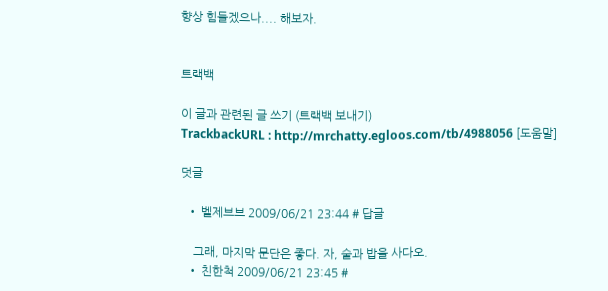향상 힘들겠으나.... 해보자.


트랙백

이 글과 관련된 글 쓰기 (트랙백 보내기)
TrackbackURL : http://mrchatty.egloos.com/tb/4988056 [도움말]

덧글

  • 벨제브브 2009/06/21 23:44 # 답글

    그래, 마지막 문단은 좋다. 자, 술과 밥을 사다오.
  • 친한척 2009/06/21 23:45 #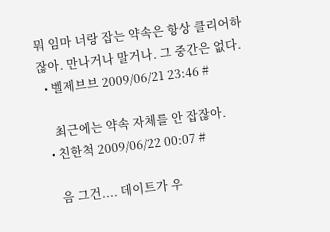뭐 임마 너랑 잡는 약속은 항상 클리어하잖아. 만나거나 말거나. 그 중간은 없다.
  • 벨제브브 2009/06/21 23:46 #

    최근에는 약속 자체를 안 잡잖아.
  • 친한척 2009/06/22 00:07 #

    음 그건.... 데이트가 우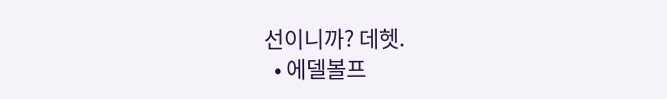선이니까? 데헷.
  • 에델볼프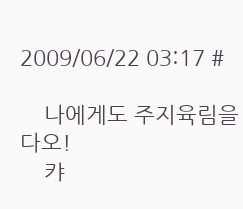2009/06/22 03:17 #

    나에게도 주지육림을 다오!
    캬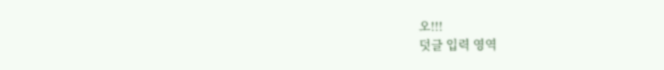오!!!
덧글 입력 영역